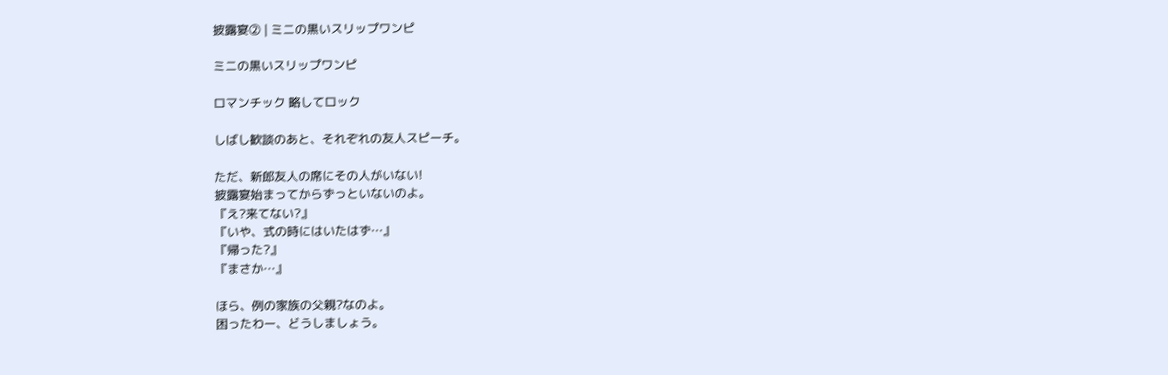披露宴② | ミニの黒いスリップワンピ

ミニの黒いスリップワンピ

ロマンチック 略してロック

しばし歓談のあと、それぞれの友人スピーチ。

ただ、新郎友人の席にその人がいない!
披露宴始まってからずっといないのよ。
『え?来てない?』
『いや、式の時にはいたはず…』
『帰った?』
『まさか…』

ほら、例の家族の父親?なのよ。
困ったわー、どうしましょう。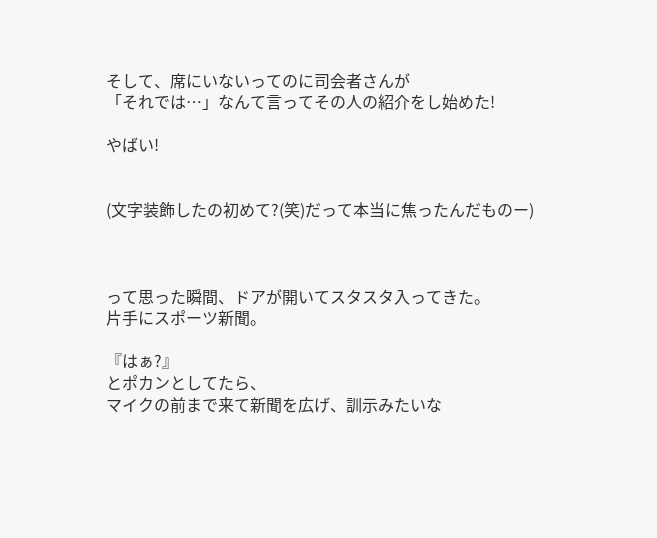そして、席にいないってのに司会者さんが
「それでは…」なんて言ってその人の紹介をし始めた!

やばい!


(文字装飾したの初めて?(笑)だって本当に焦ったんだものー)



って思った瞬間、ドアが開いてスタスタ入ってきた。
片手にスポーツ新聞。

『はぁ?』
とポカンとしてたら、
マイクの前まで来て新聞を広げ、訓示みたいな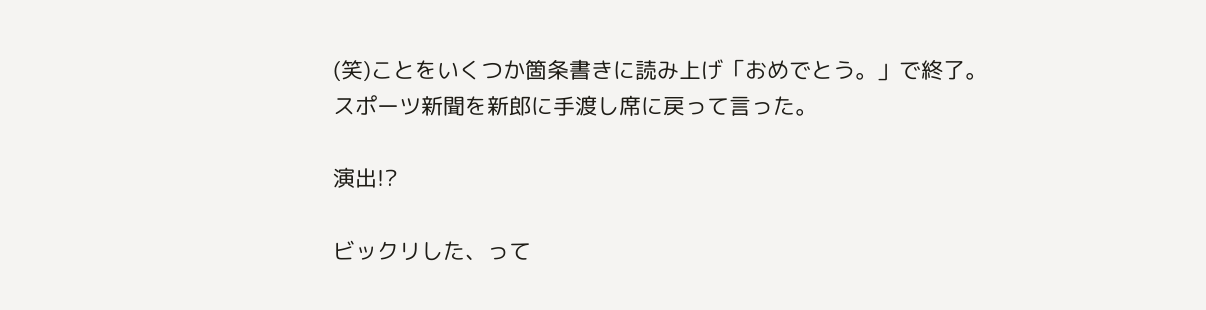(笑)ことをいくつか箇条書きに読み上げ「おめでとう。」で終了。
スポーツ新聞を新郎に手渡し席に戻って言った。

演出!?

ビックリした、って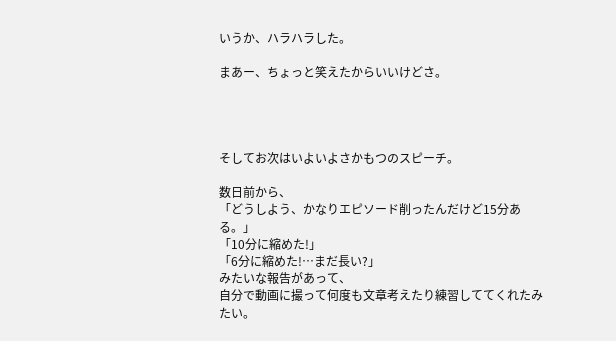いうか、ハラハラした。

まあー、ちょっと笑えたからいいけどさ。




そしてお次はいよいよさかもつのスピーチ。

数日前から、
「どうしよう、かなりエピソード削ったんだけど15分ある。」
「10分に縮めた!」
「6分に縮めた!…まだ長い?」
みたいな報告があって、
自分で動画に撮って何度も文章考えたり練習しててくれたみたい。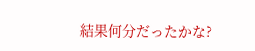結果何分だったかな?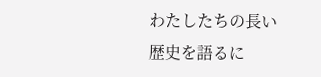わたしたちの長い歴史を語るに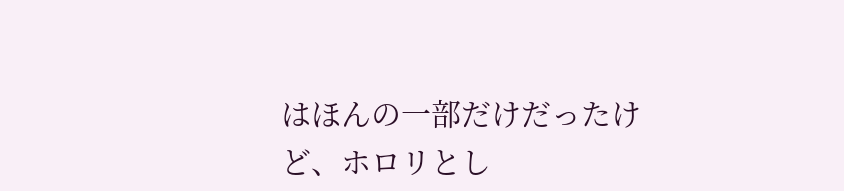はほんの一部だけだったけど、ホロリとし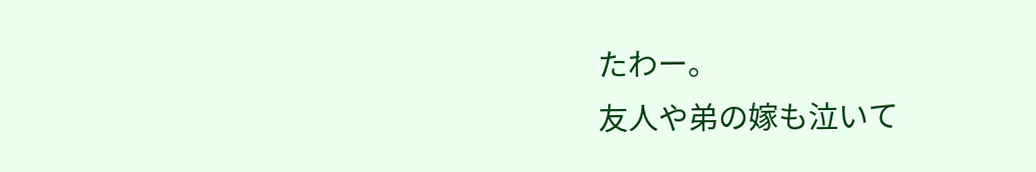たわー。
友人や弟の嫁も泣いて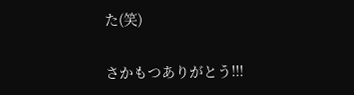た(笑)

さかもつありがとう!!!